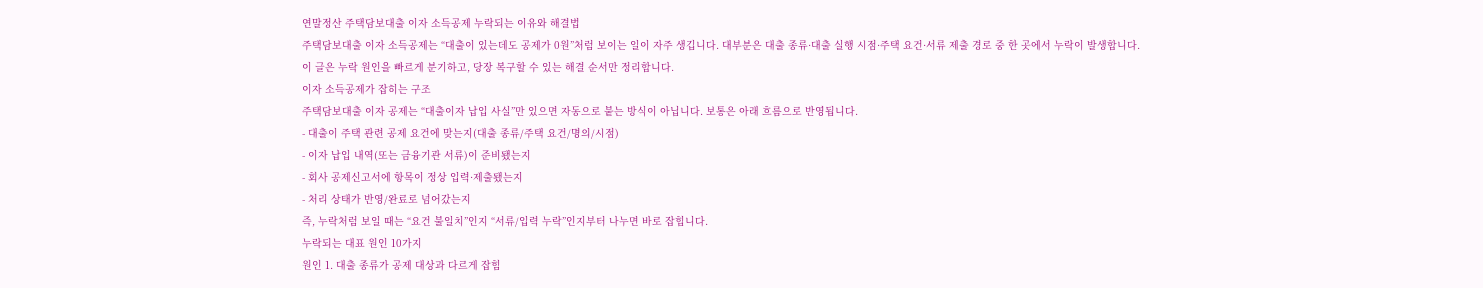연말정산 주택담보대출 이자 소득공제 누락되는 이유와 해결법
주택담보대출 이자 소득공제는 “대출이 있는데도 공제가 0원”처럼 보이는 일이 자주 생깁니다. 대부분은 대출 종류·대출 실행 시점·주택 요건·서류 제출 경로 중 한 곳에서 누락이 발생합니다.
이 글은 누락 원인을 빠르게 분기하고, 당장 복구할 수 있는 해결 순서만 정리합니다.
이자 소득공제가 잡히는 구조
주택담보대출 이자 공제는 “대출이자 납입 사실”만 있으면 자동으로 붙는 방식이 아닙니다. 보통은 아래 흐름으로 반영됩니다.
- 대출이 주택 관련 공제 요건에 맞는지(대출 종류/주택 요건/명의/시점)
- 이자 납입 내역(또는 금융기관 서류)이 준비됐는지
- 회사 공제신고서에 항목이 정상 입력·제출됐는지
- 처리 상태가 반영/완료로 넘어갔는지
즉, 누락처럼 보일 때는 “요건 불일치”인지 “서류/입력 누락”인지부터 나누면 바로 잡힙니다.
누락되는 대표 원인 10가지
원인 1. 대출 종류가 공제 대상과 다르게 잡힘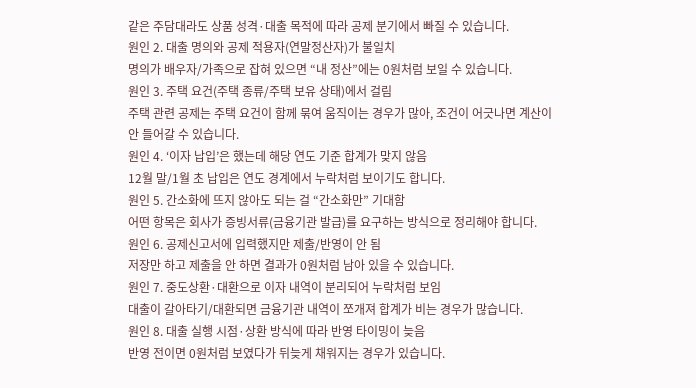같은 주담대라도 상품 성격·대출 목적에 따라 공제 분기에서 빠질 수 있습니다.
원인 2. 대출 명의와 공제 적용자(연말정산자)가 불일치
명의가 배우자/가족으로 잡혀 있으면 “내 정산”에는 0원처럼 보일 수 있습니다.
원인 3. 주택 요건(주택 종류/주택 보유 상태)에서 걸림
주택 관련 공제는 주택 요건이 함께 묶여 움직이는 경우가 많아, 조건이 어긋나면 계산이 안 들어갈 수 있습니다.
원인 4. ‘이자 납입’은 했는데 해당 연도 기준 합계가 맞지 않음
12월 말/1월 초 납입은 연도 경계에서 누락처럼 보이기도 합니다.
원인 5. 간소화에 뜨지 않아도 되는 걸 “간소화만” 기대함
어떤 항목은 회사가 증빙서류(금융기관 발급)를 요구하는 방식으로 정리해야 합니다.
원인 6. 공제신고서에 입력했지만 제출/반영이 안 됨
저장만 하고 제출을 안 하면 결과가 0원처럼 남아 있을 수 있습니다.
원인 7. 중도상환·대환으로 이자 내역이 분리되어 누락처럼 보임
대출이 갈아타기/대환되면 금융기관 내역이 쪼개져 합계가 비는 경우가 많습니다.
원인 8. 대출 실행 시점·상환 방식에 따라 반영 타이밍이 늦음
반영 전이면 0원처럼 보였다가 뒤늦게 채워지는 경우가 있습니다.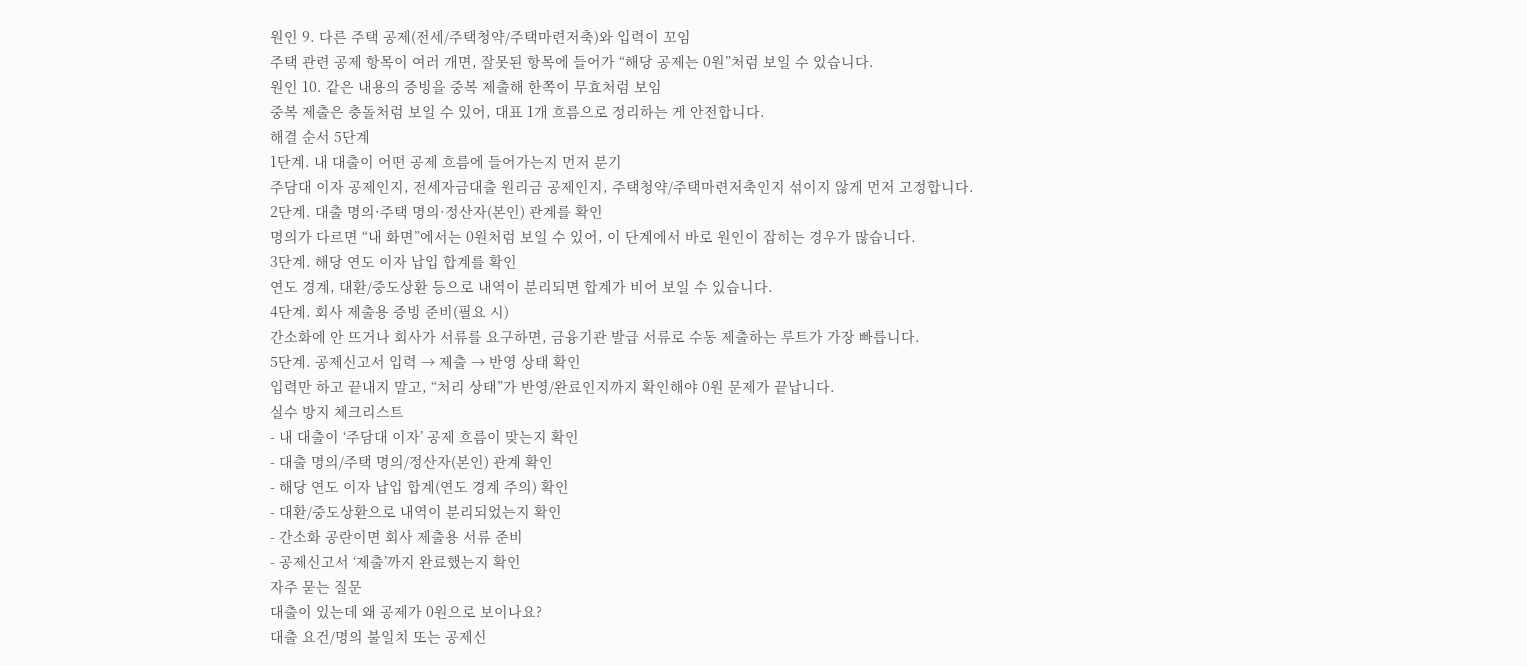원인 9. 다른 주택 공제(전세/주택청약/주택마련저축)와 입력이 꼬임
주택 관련 공제 항목이 여러 개면, 잘못된 항목에 들어가 “해당 공제는 0원”처럼 보일 수 있습니다.
원인 10. 같은 내용의 증빙을 중복 제출해 한쪽이 무효처럼 보임
중복 제출은 충돌처럼 보일 수 있어, 대표 1개 흐름으로 정리하는 게 안전합니다.
해결 순서 5단계
1단계. 내 대출이 어떤 공제 흐름에 들어가는지 먼저 분기
주담대 이자 공제인지, 전세자금대출 원리금 공제인지, 주택청약/주택마련저축인지 섞이지 않게 먼저 고정합니다.
2단계. 대출 명의·주택 명의·정산자(본인) 관계를 확인
명의가 다르면 “내 화면”에서는 0원처럼 보일 수 있어, 이 단계에서 바로 원인이 잡히는 경우가 많습니다.
3단계. 해당 연도 이자 납입 합계를 확인
연도 경계, 대환/중도상환 등으로 내역이 분리되면 합계가 비어 보일 수 있습니다.
4단계. 회사 제출용 증빙 준비(필요 시)
간소화에 안 뜨거나 회사가 서류를 요구하면, 금융기관 발급 서류로 수동 제출하는 루트가 가장 빠릅니다.
5단계. 공제신고서 입력 → 제출 → 반영 상태 확인
입력만 하고 끝내지 말고, “처리 상태”가 반영/완료인지까지 확인해야 0원 문제가 끝납니다.
실수 방지 체크리스트
- 내 대출이 ‘주담대 이자’ 공제 흐름이 맞는지 확인
- 대출 명의/주택 명의/정산자(본인) 관계 확인
- 해당 연도 이자 납입 합계(연도 경계 주의) 확인
- 대환/중도상환으로 내역이 분리되었는지 확인
- 간소화 공란이면 회사 제출용 서류 준비
- 공제신고서 ‘제출’까지 완료했는지 확인
자주 묻는 질문
대출이 있는데 왜 공제가 0원으로 보이나요?
대출 요건/명의 불일치 또는 공제신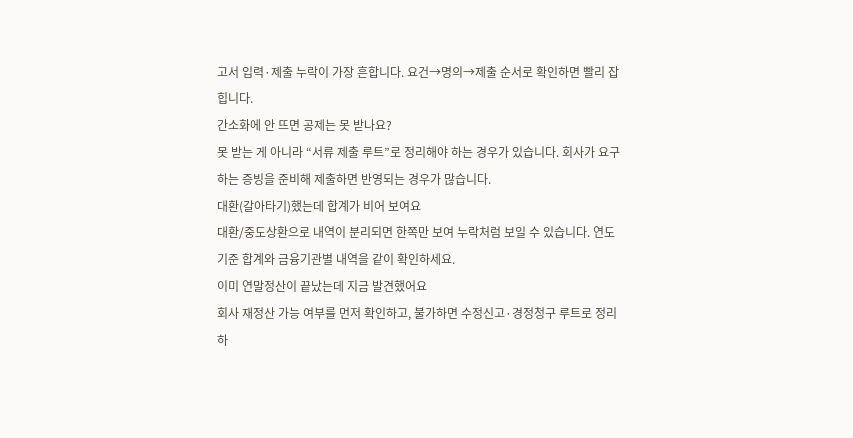고서 입력·제출 누락이 가장 흔합니다. 요건→명의→제출 순서로 확인하면 빨리 잡힙니다.
간소화에 안 뜨면 공제는 못 받나요?
못 받는 게 아니라 “서류 제출 루트”로 정리해야 하는 경우가 있습니다. 회사가 요구하는 증빙을 준비해 제출하면 반영되는 경우가 많습니다.
대환(갈아타기)했는데 합계가 비어 보여요
대환/중도상환으로 내역이 분리되면 한쪽만 보여 누락처럼 보일 수 있습니다. 연도 기준 합계와 금융기관별 내역을 같이 확인하세요.
이미 연말정산이 끝났는데 지금 발견했어요
회사 재정산 가능 여부를 먼저 확인하고, 불가하면 수정신고·경정청구 루트로 정리하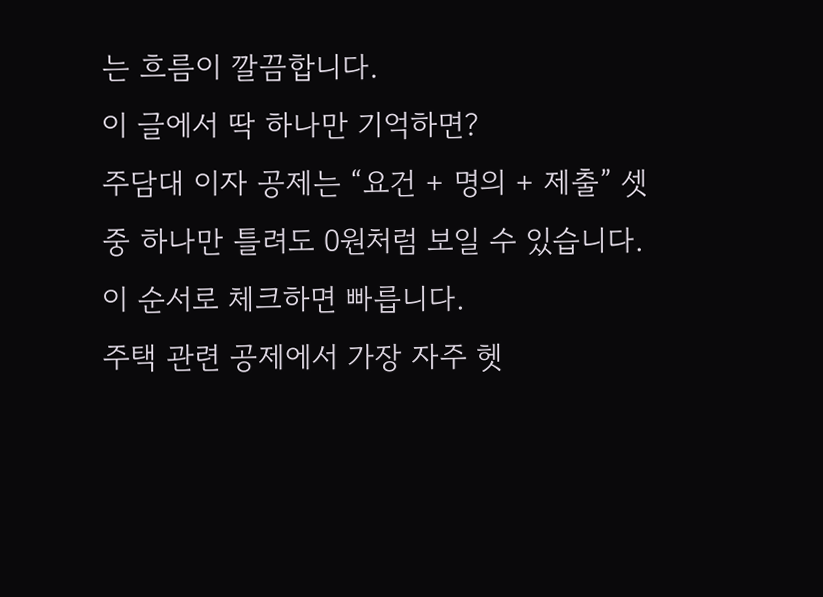는 흐름이 깔끔합니다.
이 글에서 딱 하나만 기억하면?
주담대 이자 공제는 “요건 + 명의 + 제출” 셋 중 하나만 틀려도 0원처럼 보일 수 있습니다. 이 순서로 체크하면 빠릅니다.
주택 관련 공제에서 가장 자주 헷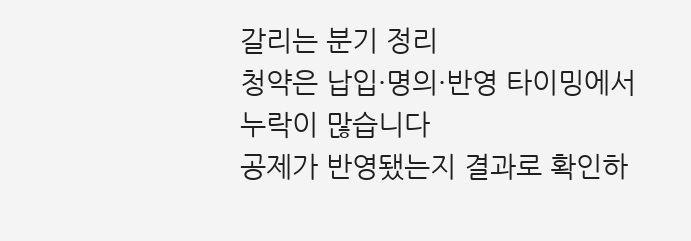갈리는 분기 정리
청약은 납입·명의·반영 타이밍에서 누락이 많습니다
공제가 반영됐는지 결과로 확인하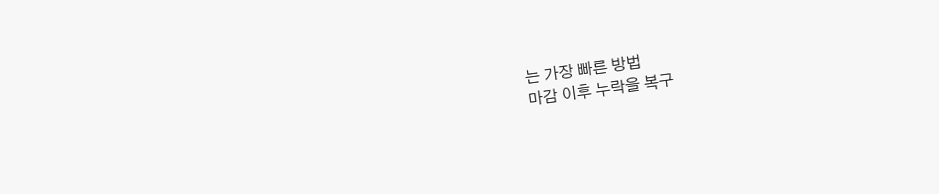는 가장 빠른 방법
마감 이후 누락을 복구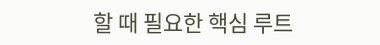할 때 필요한 핵심 루트